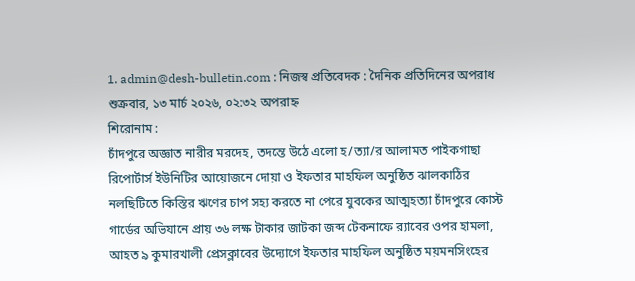1. admin@desh-bulletin.com : নিজস্ব প্রতিবেদক : দৈনিক প্রতিদিনের অপরাধ
শুক্রবার, ১৩ মার্চ ২০২৬, ০২:৩২ অপরাহ্ন
শিরোনাম :
চাঁদপুরে অজ্ঞাত নারীর মরদেহ, তদন্তে উঠে এলো হ/ত্যা/র আলামত পাইকগাছা রিপোর্টার্স ইউনিটির আয়োজনে দোয়া ও ইফতার মাহফিল অনুষ্ঠিত ঝালকাঠির নলছিটিতে কিস্তির ঋণের চাপ সহ্য করতে না পেরে যুবকের আত্মহত্যা চাঁদপুরে কোস্ট গার্ডের অভিযানে প্রায় ৩৬ লক্ষ টাকার জাটকা জব্দ টেকনাফে র‍্যাবের ওপর হামলা, আহত ৯ কুমারখালী প্রেসক্লাবের উদ্যোগে ইফতার মাহফিল অনুষ্ঠিত ময়মনসিংহের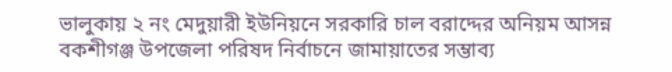ভালুকায় ২ নং মেদুয়ারী ইউনিয়নে সরকারি চাল বরাদ্দের অনিয়ম আসন্ন বকশীগঞ্জ উপজেলা পরিষদ নির্বাচনে জামায়াতের সম্ভাব্য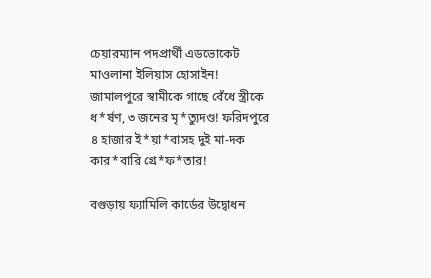চেয়ারম্যান পদপ্রার্থী এডভোকেট মাওলানা ইলিয়াস হোসাইন! জামালপুরে স্বামীকে গাছে বেঁধে স্ত্রীকে ধ*র্ষণ, ৩ জনের মৃ*ত্যুদণ্ড! ফরিদপুরে ৪ হাজার ই*য়া*বাসহ দুই মা-দক কার*বারি গ্রে*ফ*তার!

বগুড়ায় ফ্যামিলি কার্ডের উদ্বোধন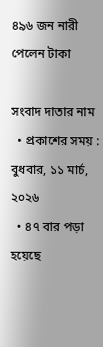৪৯৬ জন নারী পেলেন টাকা

সংবাদ দাতার নাম
  • প্রকাশের সময় : বুধবার, ১১ মার্চ, ২০২৬
  • ৪৭ বার পড়া হয়েছে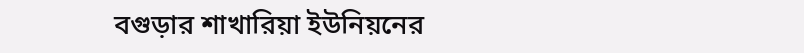বগুড়ার শাখারিয়া ইউনিয়নের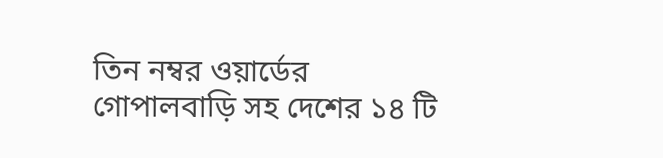তিন নম্বর ওয়ার্ডের  গোপালবাড়ি সহ দেশের ১৪ টি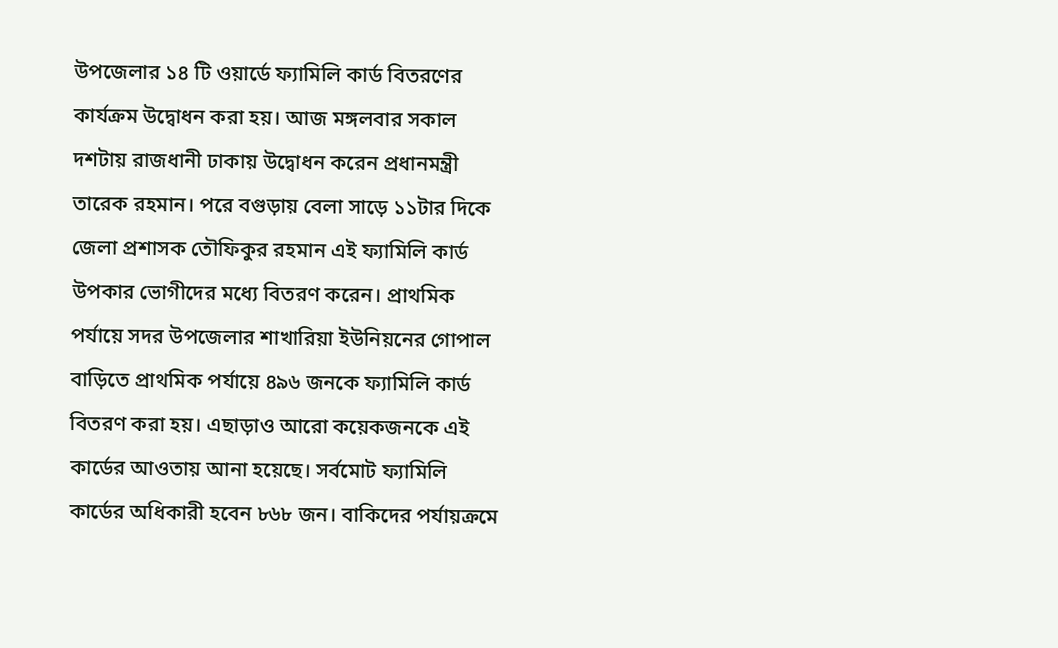উপজেলার ১৪ টি ওয়ার্ডে ফ্যামিলি কার্ড বিতরণের কার্যক্রম উদ্বোধন করা হয়। আজ মঙ্গলবার সকাল দশটায় রাজধানী ঢাকায় উদ্বোধন করেন প্রধানমন্ত্রী তারেক রহমান। পরে বগুড়ায় বেলা সাড়ে ১১টার দিকে জেলা প্রশাসক তৌফিকুর রহমান এই ফ্যামিলি কার্ড উপকার ভোগীদের মধ্যে বিতরণ করেন। প্রাথমিক পর্যায়ে সদর উপজেলার শাখারিয়া ইউনিয়নের গোপাল বাড়িতে প্রাথমিক পর্যায়ে ৪৯৬ জনকে ফ্যামিলি কার্ড বিতরণ করা হয়। এছাড়াও আরো কয়েকজনকে এই কার্ডের আওতায় আনা হয়েছে। সর্বমোট ফ্যামিলি কার্ডের অধিকারী হবেন ৮৬৮ জন। বাকিদের পর্যায়ক্রমে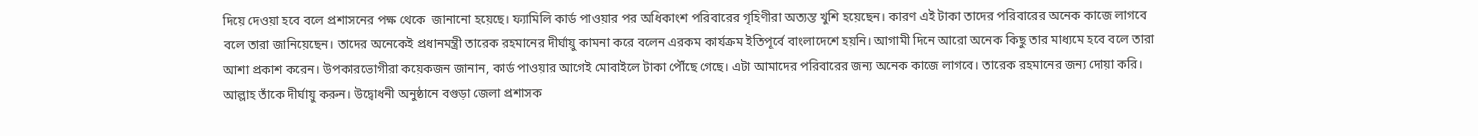দিয়ে দেওয়া হবে বলে প্রশাসনের পক্ষ থেকে  জানানো হয়েছে। ফ্যামিলি কার্ড পাওয়ার পর অধিকাংশ পরিবারের গৃহিণীরা অত্যন্ত খুশি হয়েছেন। কারণ এই টাকা তাদের পরিবারের অনেক কাজে লাগবে বলে তারা জানিয়েছেন। তাদের অনেকেই প্রধানমন্ত্রী তারেক রহমানের দীর্ঘায়ু কামনা করে বলেন এরকম কার্যক্রম ইতিপূর্বে বাংলাদেশে হয়নি। আগামী দিনে আরো অনেক কিছু তার মাধ্যমে হবে বলে তারা আশা প্রকাশ করেন। উপকারভোগীরা কয়েকজন জানান, কার্ড পাওয়ার আগেই মোবাইলে টাকা পৌঁছে গেছে। এটা আমাদের পরিবারের জন্য অনেক কাজে লাগবে। তারেক রহমানের জন্য দোয়া করি। আল্লাহ তাঁকে দীর্ঘায়ু করুন। উদ্বোধনী অনুষ্ঠানে বগুড়া জেলা প্রশাসক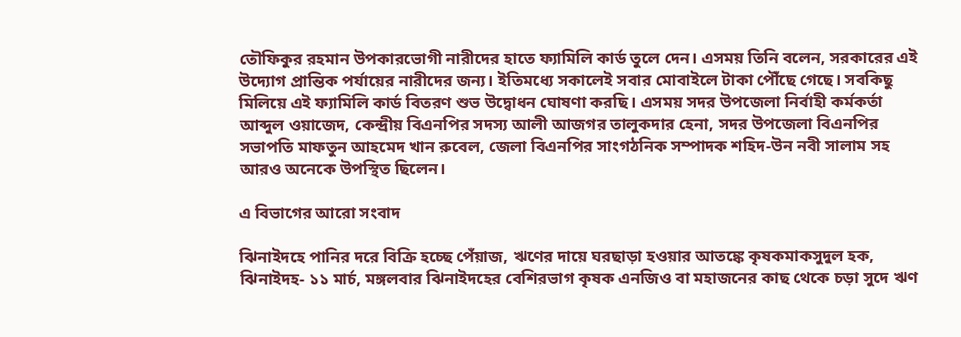তৌফিকুর রহমান উপকারভোগী নারীদের হাতে ফ্যামিলি কার্ড তুলে দেন। এসময় তিনি বলেন, সরকারের এই উদ্যোগ প্রান্তিক পর্যায়ের নারীদের জন্য। ইতিমধ্যে সকালেই সবার মোবাইলে টাকা পৌঁছে গেছে। সবকিছু মিলিয়ে এই ফ্যামিলি কার্ড বিতরণ শুভ উদ্বোধন ঘোষণা করছি। এসময় সদর উপজেলা নির্বাহী কর্মকর্তা আব্দুল ওয়াজেদ, কেন্দ্রীয় বিএনপির সদস্য আলী আজগর তালুকদার হেনা, সদর উপজেলা বিএনপির সভাপতি মাফতুন আহমেদ খান রুবেল, জেলা বিএনপির সাংগঠনিক সম্পাদক শহিদ-উন নবী সালাম সহ আরও অনেকে উপস্থিত ছিলেন।

এ বিভাগের আরো সংবাদ

ঝিনাইদহে পানির দরে বিক্রি হচ্ছে পেঁয়াজ, ঋণের দায়ে ঘরছাড়া হওয়ার আতঙ্কে কৃষকমাকসুদুল হক, ঝিনাইদহ- ১১ মার্চ, মঙ্গলবার ঝিনাইদহের বেশিরভাগ কৃষক এনজিও বা মহাজনের কাছ থেকে চড়া সুদে ঋণ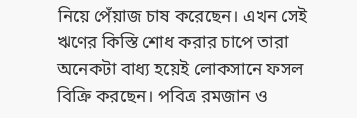নিয়ে পেঁয়াজ চাষ করেছেন। এখন সেই ঋণের কিস্তি শোধ করার চাপে তারা অনেকটা বাধ্য হয়েই লোকসানে ফসল বিক্রি করছেন। পবিত্র রমজান ও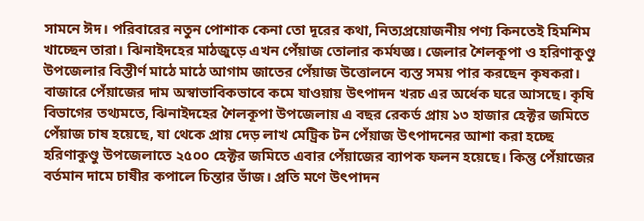সামনে ঈদ। পরিবারের নতুন পোশাক কেনা তো দূরের কথা, নিত্যপ্রয়োজনীয় পণ্য কিনতেই হিমশিম খাচ্ছেন তারা। ঝিনাইদহের মাঠজুড়ে এখন পেঁয়াজ তোলার কর্মযজ্ঞ। জেলার শৈলকূপা ও হরিণাকুণ্ডু উপজেলার বিস্তীর্ণ মাঠে মাঠে আগাম জাতের পেঁয়াজ উত্তোলনে ব্যস্ত সময় পার করছেন কৃষকরা। বাজারে পেঁয়াজের দাম অস্বাভাবিকভাবে কমে যাওয়ায় উৎপাদন খরচ এর অর্ধেক ঘরে আসছে। কৃষি বিভাগের তথ্যমতে, ঝিনাইদহের শৈলকূপা উপজেলায় এ বছর রেকর্ড প্রায় ১৩ হাজার হেক্টর জমিতে পেঁয়াজ চাষ হয়েছে, যা থেকে প্রায় দেড় লাখ মেট্রিক টন পেঁয়াজ উৎপাদনের আশা করা হচ্ছে হরিণাকুণ্ডু উপজেলাতে ২৫০০ হেক্টর জমিতে এবার পেঁয়াজের ব্যাপক ফলন হয়েছে। কিন্তু পেঁয়াজের বর্তমান দামে চাষীর কপালে চিন্তার ভাঁজ। প্রতি মণে উৎপাদন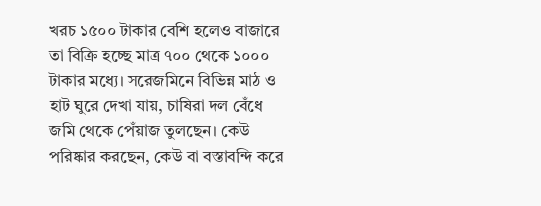খরচ ১৫০০ টাকার বেশি হলেও বাজারে তা বিক্রি হচ্ছে মাত্র ৭০০ থেকে ১০০০ টাকার মধ্যে। সরেজমিনে বিভিন্ন মাঠ ও হাট ঘুরে দেখা যায়, চাষিরা দল বেঁধে জমি থেকে পেঁয়াজ তুলছেন। কেউ পরিষ্কার করছেন, কেউ বা বস্তাবন্দি করে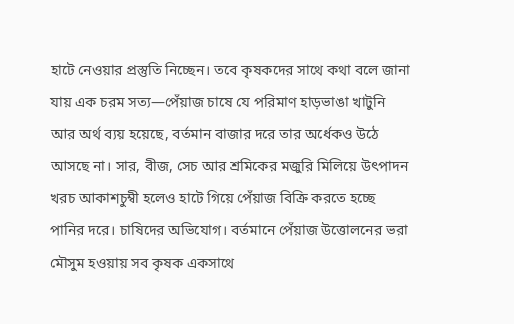হাটে নেওয়ার প্রস্তুতি নিচ্ছেন। তবে কৃষকদের সাথে কথা বলে জানা যায় এক চরম সত্য—পেঁয়াজ চাষে যে পরিমাণ হাড়ভাঙা খাটুনি আর অর্থ ব্যয় হয়েছে, বর্তমান বাজার দরে তার অর্ধেকও উঠে আসছে না। সার, বীজ, সেচ আর শ্রমিকের মজুরি মিলিয়ে উৎপাদন খরচ আকাশচুম্বী হলেও হাটে গিয়ে পেঁয়াজ বিক্রি করতে হচ্ছে পানির দরে। চাষিদের অভিযোগ। বর্তমানে পেঁয়াজ উত্তোলনের ভরা মৌসুম হওয়ায় সব কৃষক একসাথে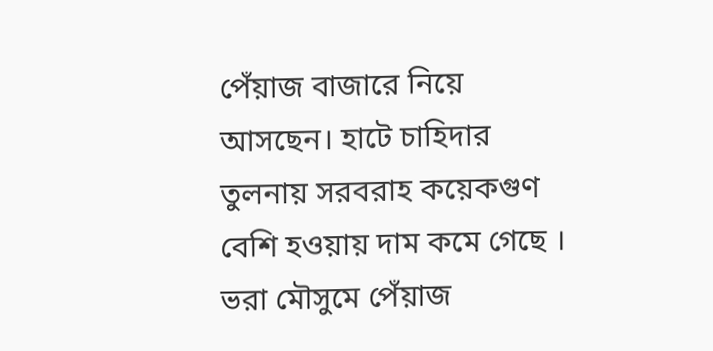পেঁয়াজ বাজারে নিয়ে আসছেন। হাটে চাহিদার তুলনায় সরবরাহ কয়েকগুণ বেশি হওয়ায় দাম কমে গেছে । ভরা মৌসুমে পেঁয়াজ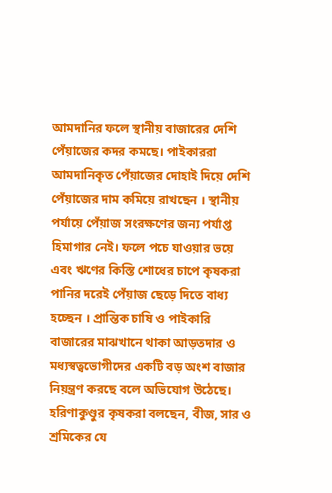আমদানির ফলে স্থানীয় বাজারের দেশি পেঁয়াজের কদর কমছে। পাইকাররা আমদানিকৃত পেঁয়াজের দোহাই দিয়ে দেশি পেঁয়াজের দাম কমিয়ে রাখছেন । স্থানীয় পর্যায়ে পেঁয়াজ সংরক্ষণের জন্য পর্যাপ্ত হিমাগার নেই। ফলে পচে যাওয়ার ভয়ে এবং ঋণের কিস্তি শোধের চাপে কৃষকরা পানির দরেই পেঁয়াজ ছেড়ে দিতে বাধ্য হচ্ছেন । প্রান্তিক চাষি ও পাইকারি বাজারের মাঝখানে থাকা আড়তদার ও মধ্যস্বত্বভোগীদের একটি বড় অংশ বাজার নিয়ন্ত্রণ করছে বলে অভিযোগ উঠেছে। হরিণাকুণ্ডুর কৃষকরা বলছেন, বীজ, সার ও শ্রমিকের যে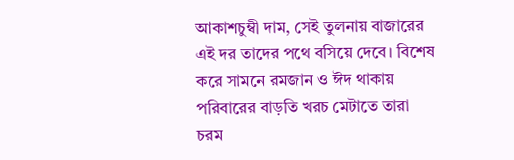আকাশচুম্বী দাম, সেই তুলনায় বাজারের এই দর তাদের পথে বসিয়ে দেবে। বিশেষ করে সামনে রমজান ও ঈদ থাকায় পরিবারের বাড়তি খরচ মেটাতে তারা চরম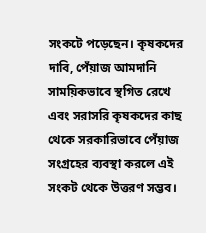সংকটে পড়েছেন। কৃষকদের দাবি, পেঁয়াজ আমদানি সাময়িকভাবে স্থগিত রেখে এবং সরাসরি কৃষকদের কাছ থেকে সরকারিভাবে পেঁয়াজ সংগ্রহের ব্যবস্থা করলে এই সংকট থেকে উত্তরণ সম্ভব।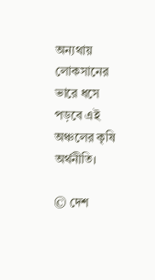অন্যথায় লোকসানের ভারে ধসে পড়বে এই অঞ্চলের কৃষি অর্থনীতি।

© দেশ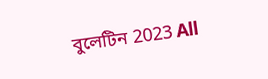বুলেটিন 2023 All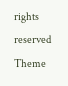rights reserved
Theme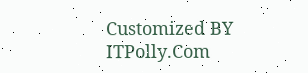Customized BY ITPolly.Com